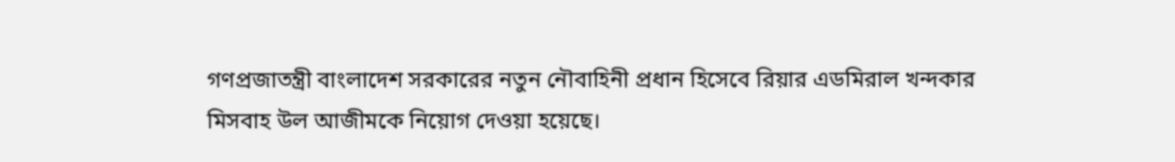গণপ্রজাতন্ত্রী বাংলাদেশ সরকারের নতুন নৌবাহিনী প্রধান হিসেবে রিয়ার এডমিরাল খন্দকার মিসবাহ উল আজীমকে নিয়োগ দেওয়া হয়েছে।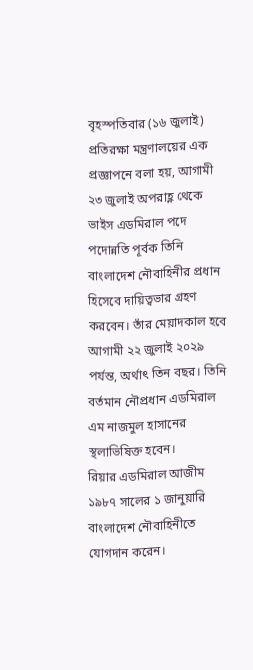বৃহস্পতিবার (১৬ জুলাই) প্রতিরক্ষা মন্ত্রণালয়ের এক প্রজ্ঞাপনে বলা হয়, আগামী ২৩ জুলাই অপরাহ্ণ থেকে ভাইস এডমিরাল পদে পদোন্নতি পূর্বক তিনি বাংলাদেশ নৌবাহিনীর প্রধান হিসেবে দায়িত্বভার গ্রহণ করবেন। তাঁর মেয়াদকাল হবে আগামী ২২ জুলাই ২০২৯ পর্যন্ত, অর্থাৎ তিন বছর। তিনি বর্তমান নৌপ্রধান এডমিরাল এম নাজমুল হাসানের স্থলাভিষিক্ত হবেন।
রিয়ার এডমিরাল আজীম ১৯৮৭ সালের ১ জানুয়ারি বাংলাদেশ নৌবাহিনীতে যোগদান করেন।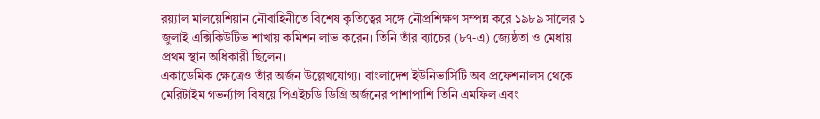রয়্যাল মালয়েশিয়ান নৌবাহিনীতে বিশেষ কৃতিত্বের সঙ্গে নৌপ্রশিক্ষণ সম্পন্ন করে ১৯৮৯ সালের ১ জুলাই এক্সিকিউটিভ শাখায় কমিশন লাভ করেন। তিনি তাঁর ব্যাচের (৮৭-এ) জ্যেষ্ঠতা ও মেধায় প্রথম স্থান অধিকারী ছিলেন।
একাডেমিক ক্ষেত্রেও তাঁর অর্জন উল্লেখযোগ্য। বাংলাদেশ ইউনিভার্সিটি অব প্রফেশনালস থেকে মেরিটাইম গভর্ন্যান্স বিষয়ে পিএইচডি ডিগ্রি অর্জনের পাশাপাশি তিনি এমফিল এবং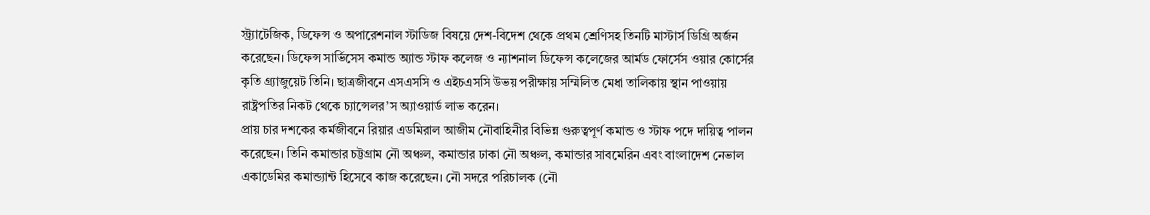স্ট্র্যাটেজিক, ডিফেন্স ও অপারেশনাল স্টাডিজ বিষয়ে দেশ-বিদেশ থেকে প্রথম শ্রেণিসহ তিনটি মাস্টার্স ডিগ্রি অর্জন করেছেন। ডিফেন্স সার্ভিসেস কমান্ড অ্যান্ড স্টাফ কলেজ ও ন্যাশনাল ডিফেন্স কলেজের আর্মড ফোর্সেস ওয়ার কোর্সের কৃতি গ্র্যাজুয়েট তিনি। ছাত্রজীবনে এসএসসি ও এইচএসসি উভয় পরীক্ষায় সম্মিলিত মেধা তালিকায় স্থান পাওয়ায় রাষ্ট্রপতির নিকট থেকে চ্যান্সেলর’স অ্যাওয়ার্ড লাভ করেন।
প্রায় চার দশকের কর্মজীবনে রিয়ার এডমিরাল আজীম নৌবাহিনীর বিভিন্ন গুরুত্বপূর্ণ কমান্ড ও স্টাফ পদে দায়িত্ব পালন করেছেন। তিনি কমান্ডার চট্টগ্রাম নৌ অঞ্চল, কমান্ডার ঢাকা নৌ অঞ্চল, কমান্ডার সাবমেরিন এবং বাংলাদেশ নেভাল একাডেমির কমান্ড্যান্ট হিসেবে কাজ করেছেন। নৌ সদরে পরিচালক (নৌ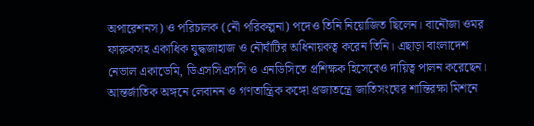অপারেশনস) ও পরিচালক (নৌ পরিকল্পনা) পদেও তিনি নিয়োজিত ছিলেন। বানৌজা ওমর ফারুকসহ একাধিক যুদ্ধজাহাজ ও নৌঘাঁটির অধিনায়কত্ব করেন তিনি। এছাড়া বাংলাদেশ নেভাল একাডেমি, ডিএসসিএসসি ও এনডিসিতে প্রশিক্ষক হিসেবেও দায়িত্ব পালন করেছেন।
আন্তর্জাতিক অঙ্গনে লেবানন ও গণতান্ত্রিক কঙ্গো প্রজাতন্ত্রে জাতিসংঘের শান্তিরক্ষা মিশনে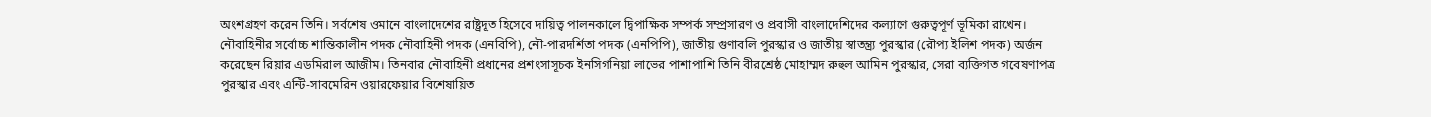অংশগ্রহণ করেন তিনি। সর্বশেষ ওমানে বাংলাদেশের রাষ্ট্রদূত হিসেবে দায়িত্ব পালনকালে দ্বিপাক্ষিক সম্পর্ক সম্প্রসারণ ও প্রবাসী বাংলাদেশিদের কল্যাণে গুরুত্বপূর্ণ ভূমিকা রাখেন।
নৌবাহিনীর সর্বোচ্চ শান্তিকালীন পদক নৌবাহিনী পদক (এনবিপি), নৌ-পারদর্শিতা পদক (এনপিপি), জাতীয় গুণাবলি পুরস্কার ও জাতীয় স্বাতন্ত্র্য পুরস্কার (রৌপ্য ইলিশ পদক) অর্জন করেছেন রিয়ার এডমিরাল আজীম। তিনবার নৌবাহিনী প্রধানের প্রশংসাসূচক ইনসিগনিয়া লাভের পাশাপাশি তিনি বীরশ্রেষ্ঠ মোহাম্মদ রুহুল আমিন পুরস্কার, সেরা ব্যক্তিগত গবেষণাপত্র পুরস্কার এবং এন্টি-সাবমেরিন ওয়ারফেয়ার বিশেষায়িত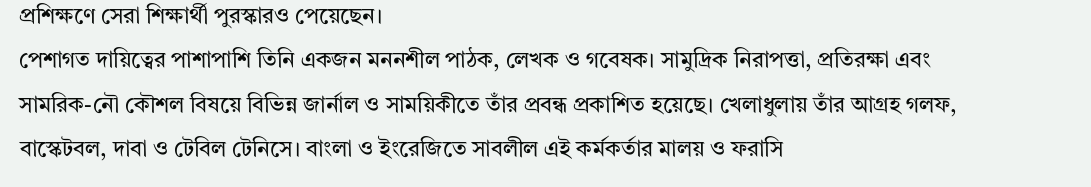প্রশিক্ষণে সেরা শিক্ষার্থী পুরস্কারও পেয়েছেন।
পেশাগত দায়িত্বের পাশাপাশি তিনি একজন মননশীল পাঠক, লেখক ও গবেষক। সামুদ্রিক নিরাপত্তা, প্রতিরক্ষা এবং সামরিক-নৌ কৌশল বিষয়ে বিভিন্ন জার্নাল ও সাময়িকীতে তাঁর প্রবন্ধ প্রকাশিত হয়েছে। খেলাধুলায় তাঁর আগ্রহ গলফ, বাস্কেটবল, দাবা ও টেবিল টেনিসে। বাংলা ও ইংরেজিতে সাবলীল এই কর্মকর্তার মালয় ও ফরাসি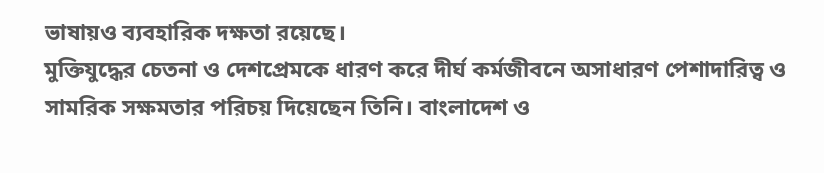ভাষায়ও ব্যবহারিক দক্ষতা রয়েছে।
মুক্তিযুদ্ধের চেতনা ও দেশপ্রেমকে ধারণ করে দীর্ঘ কর্মজীবনে অসাধারণ পেশাদারিত্ব ও সামরিক সক্ষমতার পরিচয় দিয়েছেন তিনি। বাংলাদেশ ও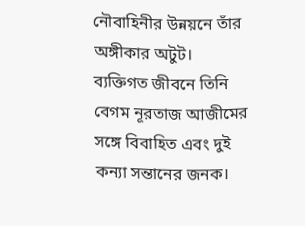নৌবাহিনীর উন্নয়নে তাঁর অঙ্গীকার অটুট। ব্যক্তিগত জীবনে তিনি বেগম নূরতাজ আজীমের সঙ্গে বিবাহিত এবং দুই কন্যা সন্তানের জনক।